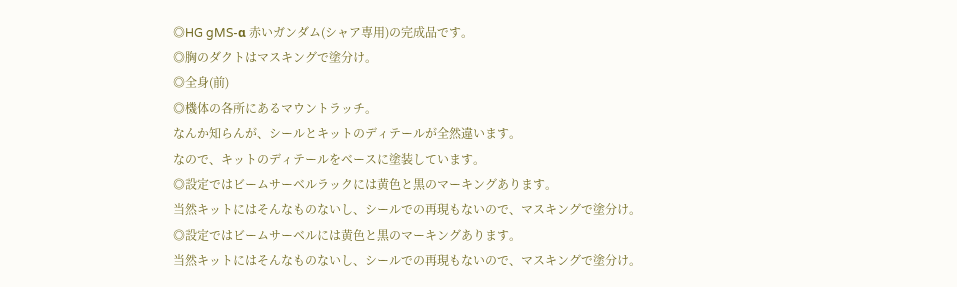◎HG gMS-α 赤いガンダム(シャア専用)の完成品です。
◎胸のダクトはマスキングで塗分け。
◎全身(前)
◎機体の各所にあるマウントラッチ。
なんか知らんが、シールとキットのディテールが全然違います。
なので、キットのディテールをベースに塗装しています。
◎設定ではビームサーベルラックには黄色と黒のマーキングあります。
当然キットにはそんなものないし、シールでの再現もないので、マスキングで塗分け。
◎設定ではビームサーベルには黄色と黒のマーキングあります。
当然キットにはそんなものないし、シールでの再現もないので、マスキングで塗分け。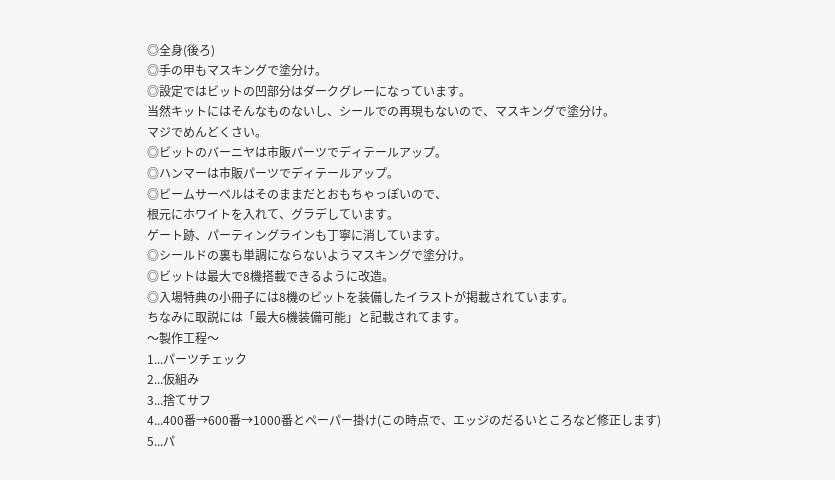◎全身(後ろ)
◎手の甲もマスキングで塗分け。
◎設定ではビットの凹部分はダークグレーになっています。
当然キットにはそんなものないし、シールでの再現もないので、マスキングで塗分け。
マジでめんどくさい。
◎ビットのバーニヤは市販パーツでディテールアップ。
◎ハンマーは市販パーツでディテールアップ。
◎ビームサーベルはそのままだとおもちゃっぽいので、
根元にホワイトを入れて、グラデしています。
ゲート跡、パーティングラインも丁寧に消しています。
◎シールドの裏も単調にならないようマスキングで塗分け。
◎ビットは最大で8機搭載できるように改造。
◎入場特典の小冊子には8機のビットを装備したイラストが掲載されています。
ちなみに取説には「最大6機装備可能」と記載されてます。
〜製作工程〜
1...パーツチェック
2...仮組み
3...捨てサフ
4...400番→600番→1000番とペーパー掛け(この時点で、エッジのだるいところなど修正します)
5...パ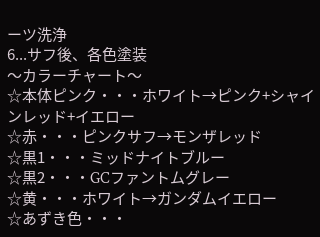ーツ洗浄
6...サフ後、各色塗装
〜カラーチャート〜
☆本体ピンク・・・ホワイト→ピンク+シャインレッド+イエロー
☆赤・・・ピンクサフ→モンザレッド
☆黒1・・・ミッドナイトブルー
☆黒2・・・GCファントムグレー
☆黄・・・ホワイト→ガンダムイエロー
☆あずき色・・・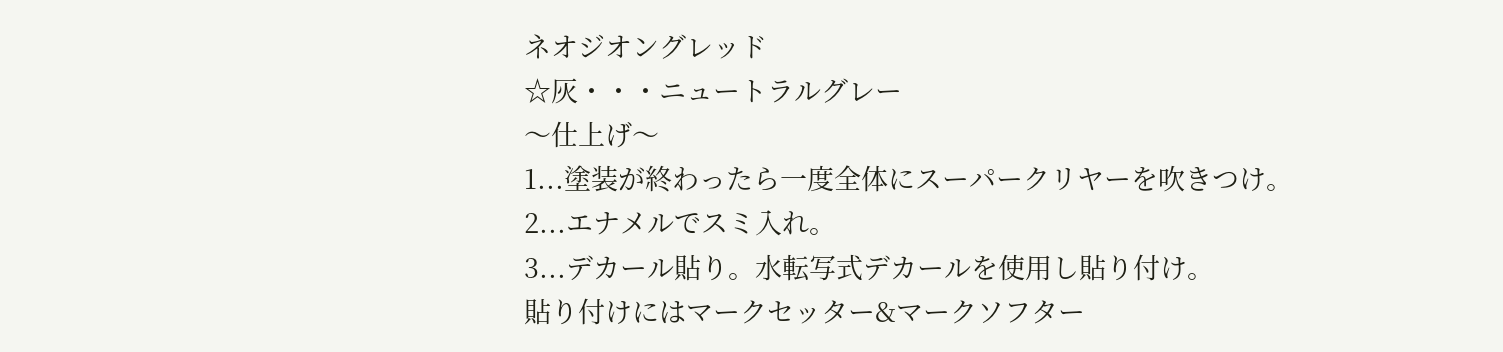ネオジオングレッド
☆灰・・・ニュートラルグレー
〜仕上げ〜
1...塗装が終わったら一度全体にスーパークリヤーを吹きつけ。
2...エナメルでスミ入れ。
3...デカール貼り。水転写式デカールを使用し貼り付け。
貼り付けにはマークセッター&マークソフター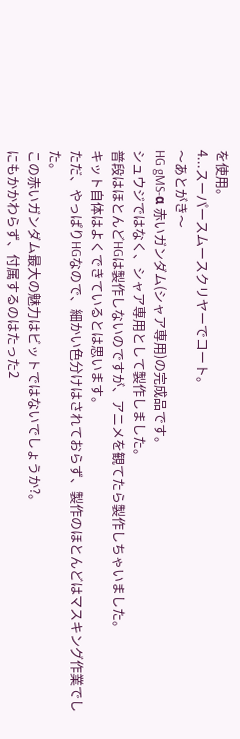を使用。
4...スーパースムースクリヤーでコート。
〜あとがき〜
HG gMS-α 赤いガンダム(シャア専用)の完成品です。
シュウジではなく、シャア専用として製作しました。
普段はほとんどHGは製作しないのですが、アニメを観てたら製作しちゃいました。
キット自体はよくできているとは思います。
ただ、やっぱりHGなので、細かい色分けはされておらず、製作のほとんどはマスキング作業でした。
この赤いガンダム最大の魅力はビットではないでしょうか?。
にもかかわらず、付属するのはたった2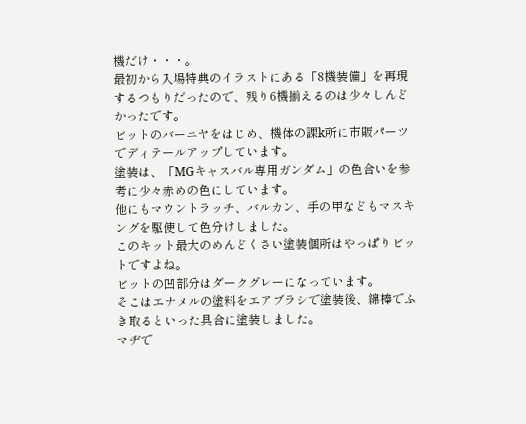機だけ・・・。
最初から入場特典のイラストにある「8機装備」を再現するつもりだったので、残り6機揃えるのは少々しんどかったです。
ビットのバーニヤをはじめ、機体の課k所に市販パーツでディテールアップしています。
塗装は、「MGキャスバル専用ガンダム」の色合いを参考に少々赤めの色にしています。
他にもマウントラッチ、バルカン、手の甲などもマスキングを駆使して色分けしました。
このキット最大のめんどくさい塗装個所はやっぱりビットですよね。
ビットの凹部分はダークグレーになっています。
そこはエナメルの塗料をエアブラシで塗装後、綿棒でふき取るといった具合に塗装しました。
マヂで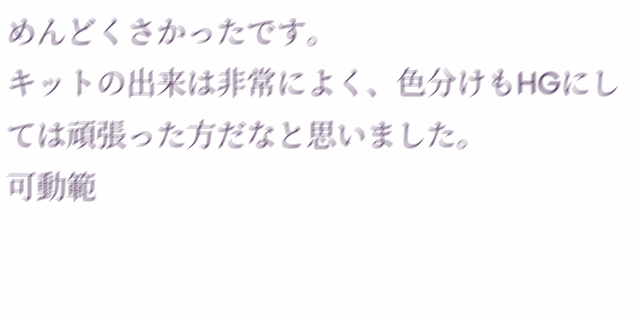めんどくさかったです。
キットの出来は非常によく、色分けもHGにしては頑張った方だなと思いました。
可動範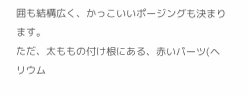囲も結構広く、かっこいいポージングも決まります。
ただ、太ももの付け根にある、赤いパーツ(ヘリウム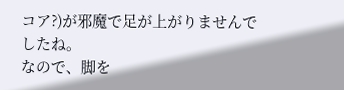コア?)が邪魔で足が上がりませんでしたね。
なので、脚を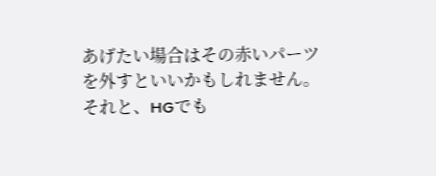あげたい場合はその赤いパーツを外すといいかもしれません。
それと、HGでも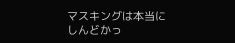マスキングは本当にしんどかっ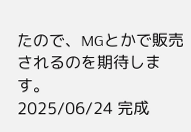たので、MGとかで販売されるのを期待します。
2025/06/24 完成